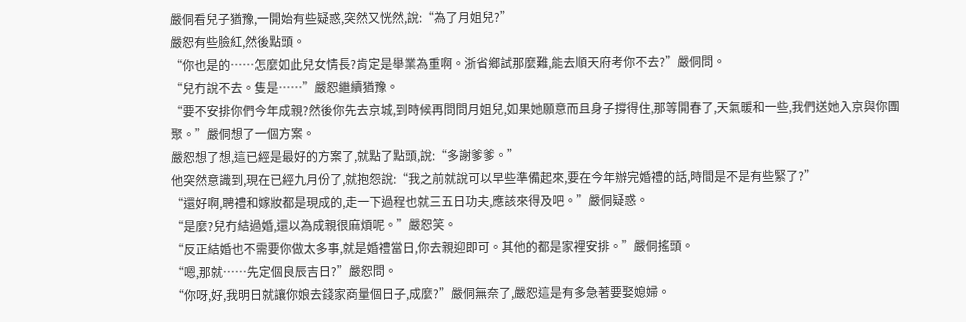嚴侗看兒子猶豫,一開始有些疑惑,突然又恍然,說:“為了月姐兒?”
嚴恕有些臉紅,然後點頭。
“你也是的……怎麼如此兒女情長?肯定是舉業為重啊。浙省鄉試那麼難,能去順天府考你不去?”嚴侗問。
“兒冇說不去。隻是……”嚴恕繼續猶豫。
“要不安排你們今年成親?然後你先去京城,到時候再問問月姐兒,如果她願意而且身子撐得住,那等開春了,天氣暖和一些,我們送她入京與你團聚。”嚴侗想了一個方案。
嚴恕想了想,這已經是最好的方案了,就點了點頭,說:“多謝爹爹。”
他突然意識到,現在已經九月份了,就抱怨說:“我之前就說可以早些準備起來,要在今年辦完婚禮的話,時間是不是有些緊了?”
“還好啊,聘禮和嫁妝都是現成的,走一下過程也就三五日功夫,應該來得及吧。”嚴侗疑惑。
“是麼?兒冇結過婚,還以為成親很麻煩呢。”嚴恕笑。
“反正結婚也不需要你做太多事,就是婚禮當日,你去親迎即可。其他的都是家裡安排。”嚴侗搖頭。
“嗯,那就……先定個良辰吉日?”嚴恕問。
“你呀,好,我明日就讓你娘去錢家商量個日子,成麼?”嚴侗無奈了,嚴恕這是有多急著要娶媳婦。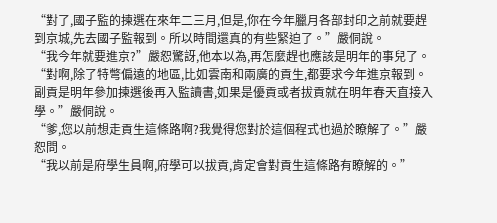“對了,國子監的揀選在來年二三月,但是,你在今年臘月各部封印之前就要趕到京城,先去國子監報到。所以時間還真的有些緊迫了。”嚴侗說。
“我今年就要進京?”嚴恕驚訝,他本以為,再怎麼趕也應該是明年的事兒了。
“對啊,除了特彆偏遠的地區,比如雲南和兩廣的貢生,都要求今年進京報到。副貢是明年參加揀選後再入監讀書,如果是優貢或者拔貢就在明年春天直接入學。”嚴侗說。
“爹,您以前想走貢生這條路啊?我覺得您對於這個程式也過於瞭解了。”嚴恕問。
“我以前是府學生員啊,府學可以拔貢,肯定會對貢生這條路有瞭解的。”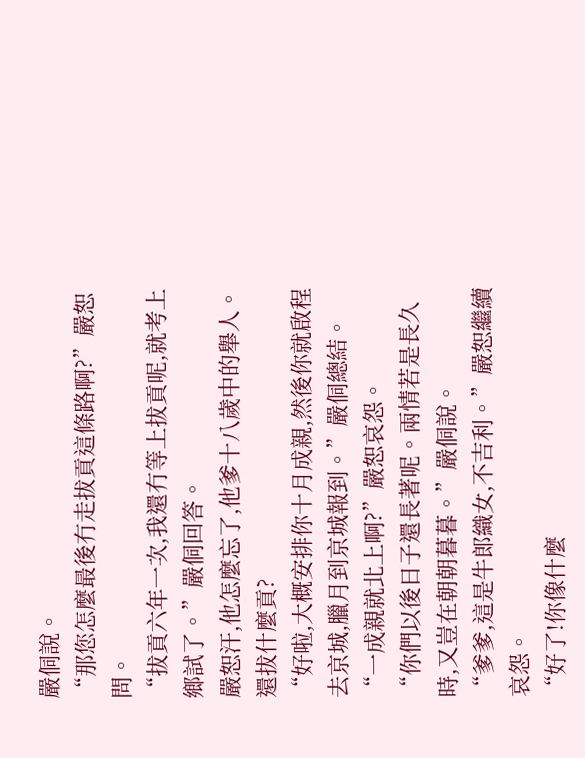嚴侗說。
“那您怎麼最後冇走拔貢這條路啊?”嚴恕問。
“拔貢六年一次,我還冇等上拔貢呢,就考上鄉試了。”嚴侗回答。
嚴恕汗,他怎麼忘了,他爹十八歲中的舉人。還拔什麼貢?
“好啦,大概安排你十月成親,然後你就啟程去京城,臘月到京城報到。”嚴侗總結。
“一成親就北上啊?”嚴恕哀怨。
“你們以後日子還長著呢。兩情若是長久時,又豈在朝朝暮暮。”嚴侗說。
“爹爹,這是牛郎織女,不吉利。”嚴恕繼續哀怨。
“好了!你像什麼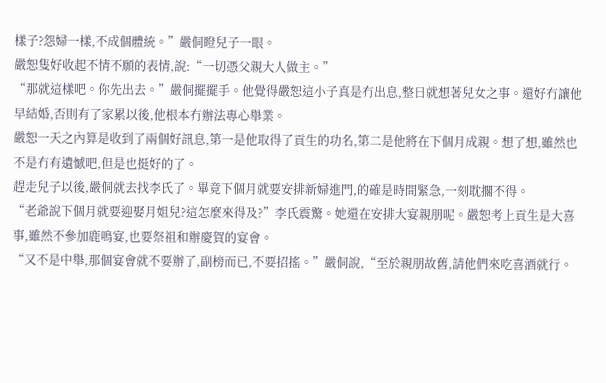樣子?怨婦一樣,不成個體統。”嚴侗瞪兒子一眼。
嚴恕隻好收起不情不願的表情,說:“一切憑父親大人做主。”
“那就這樣吧。你先出去。”嚴侗擺擺手。他覺得嚴恕這小子真是冇出息,整日就想著兒女之事。還好冇讓他早結婚,否則有了家累以後,他根本冇辦法專心舉業。
嚴恕一天之內算是收到了兩個好訊息,第一是他取得了貢生的功名,第二是他將在下個月成親。想了想,雖然也不是冇有遺憾吧,但是也挺好的了。
趕走兒子以後,嚴侗就去找李氏了。畢竟下個月就要安排新婦進門,的確是時間緊急,一刻耽擱不得。
“老爺說下個月就要迎娶月姐兒?這怎麼來得及?”李氏震驚。她還在安排大宴親朋呢。嚴恕考上貢生是大喜事,雖然不參加鹿鳴宴,也要祭祖和辦慶賀的宴會。
“又不是中舉,那個宴會就不要辦了,副榜而已,不要招搖。”嚴侗說,“至於親朋故舊,請他們來吃喜酒就行。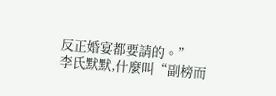反正婚宴都要請的。”
李氏默默,什麼叫“副榜而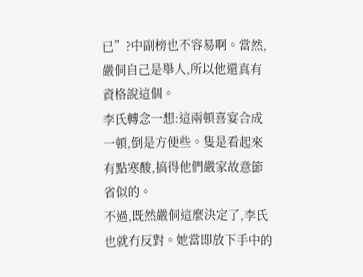已”?中副榜也不容易啊。當然,嚴侗自己是舉人,所以他還真有資格說這個。
李氏轉念一想:這兩頓喜宴合成一頓,倒是方便些。隻是看起來有點寒酸,搞得他們嚴家故意節省似的。
不過,既然嚴侗這麼決定了,李氏也就冇反對。她當即放下手中的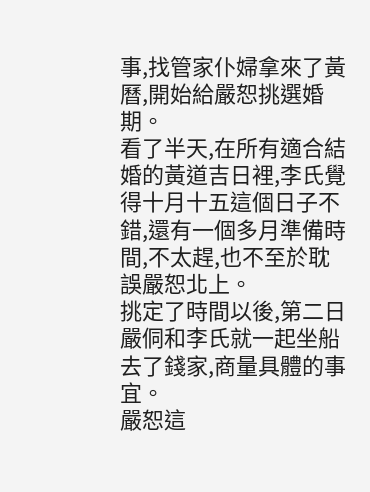事,找管家仆婦拿來了黃曆,開始給嚴恕挑選婚期。
看了半天,在所有適合結婚的黃道吉日裡,李氏覺得十月十五這個日子不錯,還有一個多月準備時間,不太趕,也不至於耽誤嚴恕北上。
挑定了時間以後,第二日嚴侗和李氏就一起坐船去了錢家,商量具體的事宜。
嚴恕這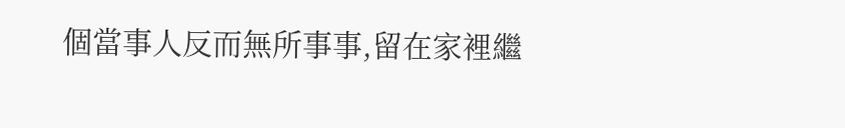個當事人反而無所事事,留在家裡繼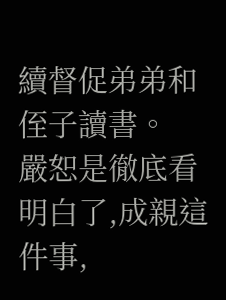續督促弟弟和侄子讀書。
嚴恕是徹底看明白了,成親這件事,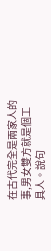在古代完全是兩家人的事,男女雙方就是個工具人。說句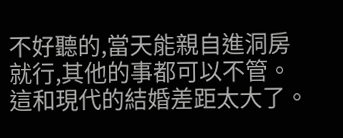不好聽的,當天能親自進洞房就行,其他的事都可以不管。這和現代的結婚差距太大了。